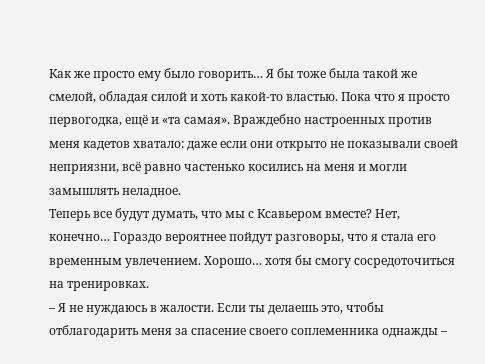Как же просто ему было говорить… Я бы тоже была такой же смелой, обладая силой и хоть какой-то властью. Пока что я просто первогодка, ещё и «та самая». Враждебно настроенных против меня кадетов хватало: даже если они открыто не показывали своей неприязни, всё равно частенько косились на меня и могли замышлять неладное.
Теперь все будут думать, что мы с Ксавьером вместе? Нет, конечно… Гораздо вероятнее пойдут разговоры, что я стала его временным увлечением. Хорошо… хотя бы смогу сосредоточиться на тренировках.
– Я не нуждаюсь в жалости. Если ты делаешь это, чтобы отблагодарить меня за спасение своего соплеменника однажды –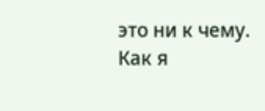это ни к чему. Как я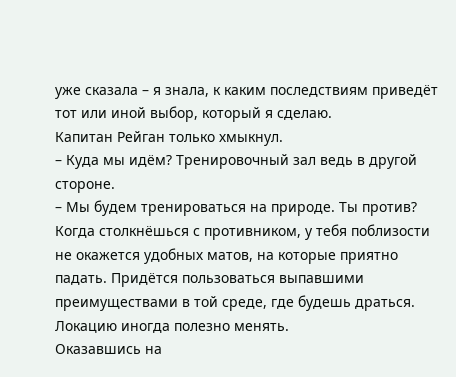уже сказала – я знала, к каким последствиям приведёт тот или иной выбор, который я сделаю.
Капитан Рейган только хмыкнул.
– Куда мы идём? Тренировочный зал ведь в другой стороне.
– Мы будем тренироваться на природе. Ты против? Когда столкнёшься с противником, у тебя поблизости не окажется удобных матов, на которые приятно падать. Придётся пользоваться выпавшими преимуществами в той среде, где будешь драться. Локацию иногда полезно менять.
Оказавшись на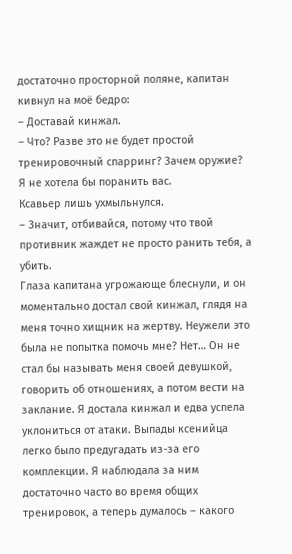достаточно просторной поляне, капитан кивнул на моё бедро:
– Доставай кинжал.
– Что? Разве это не будет простой тренировочный спарринг? Зачем оружие? Я не хотела бы поранить вас.
Ксавьер лишь ухмыльнулся.
– Значит, отбивайся, потому что твой противник жаждет не просто ранить тебя, а убить.
Глаза капитана угрожающе блеснули, и он моментально достал свой кинжал, глядя на меня точно хищник на жертву. Неужели это была не попытка помочь мне? Нет… Он не стал бы называть меня своей девушкой, говорить об отношениях, а потом вести на заклание. Я достала кинжал и едва успела уклониться от атаки. Выпады ксенийца легко было предугадать из-за его комплекции. Я наблюдала за ним достаточно часто во время общих тренировок, а теперь думалось – какого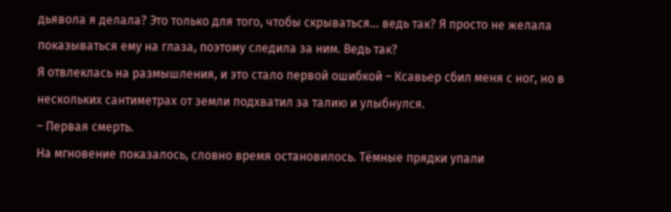дьявола я делала? Это только для того, чтобы скрываться… ведь так? Я просто не желала показываться ему на глаза, поэтому следила за ним. Ведь так?
Я отвлеклась на размышления, и это стало первой ошибкой – Ксавьер сбил меня с ног, но в нескольких сантиметрах от земли подхватил за талию и улыбнулся.
– Первая смерть.
На мгновение показалось, словно время остановилось. Тёмные прядки упали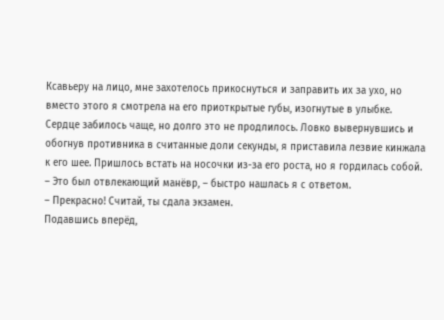Ксавьеру на лицо, мне захотелось прикоснуться и заправить их за ухо, но вместо этого я смотрела на его приоткрытые губы, изогнутые в улыбке. Сердце забилось чаще, но долго это не продлилось. Ловко вывернувшись и обогнув противника в считанные доли секунды, я приставила лезвие кинжала к его шее. Пришлось встать на носочки из-за его роста, но я гордилась собой.
– Это был отвлекающий манёвр, – быстро нашлась я с ответом.
– Прекрасно! Считай, ты сдала экзамен.
Подавшись вперёд,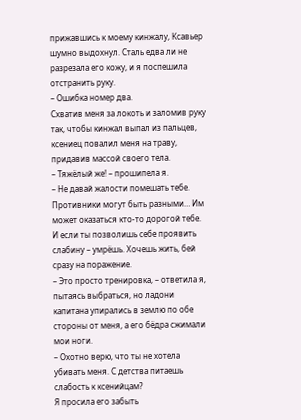прижавшись к моему кинжалу, Ксавьер шумно выдохнул. Сталь едва ли не разрезала его кожу, и я поспешила отстранить руку.
– Ошибка номер два.
Схватив меня за локоть и заломив руку так, чтобы кинжал выпал из пальцев, ксениец повалил меня на траву, придавив массой своего тела.
– Тяжёлый же! – прошипела я.
– Не давай жалости помешать тебе. Противники могут быть разными… Им может оказаться кто-то дорогой тебе. И если ты позволишь себе проявить слабину – умрёшь. Хочешь жить, бей сразу на поражение.
– Это просто тренировка, – ответила я, пытаясь выбраться, но ладони капитана упирались в землю по обе стороны от меня, а его бёдра сжимали мои ноги.
– Охотно верю, что ты не хотела убивать меня. С детства питаешь слабость к ксенийцам?
Я просила его забыть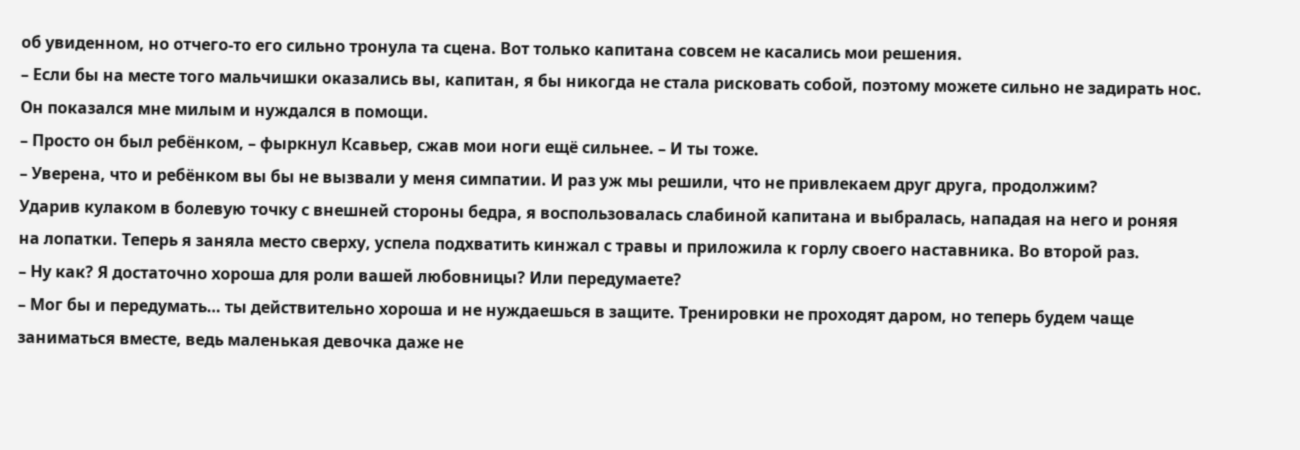об увиденном, но отчего-то его сильно тронула та сцена. Вот только капитана совсем не касались мои решения.
– Если бы на месте того мальчишки оказались вы, капитан, я бы никогда не стала рисковать собой, поэтому можете сильно не задирать нос. Он показался мне милым и нуждался в помощи.
– Просто он был ребёнком, – фыркнул Ксавьер, сжав мои ноги ещё сильнее. – И ты тоже.
– Уверена, что и ребёнком вы бы не вызвали у меня симпатии. И раз уж мы решили, что не привлекаем друг друга, продолжим?
Ударив кулаком в болевую точку с внешней стороны бедра, я воспользовалась слабиной капитана и выбралась, нападая на него и роняя на лопатки. Теперь я заняла место сверху, успела подхватить кинжал с травы и приложила к горлу своего наставника. Во второй раз.
– Ну как? Я достаточно хороша для роли вашей любовницы? Или передумаете?
– Мог бы и передумать… ты действительно хороша и не нуждаешься в защите. Тренировки не проходят даром, но теперь будем чаще заниматься вместе, ведь маленькая девочка даже не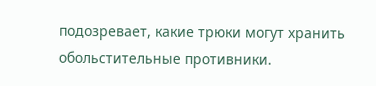подозревает, какие трюки могут хранить обольстительные противники.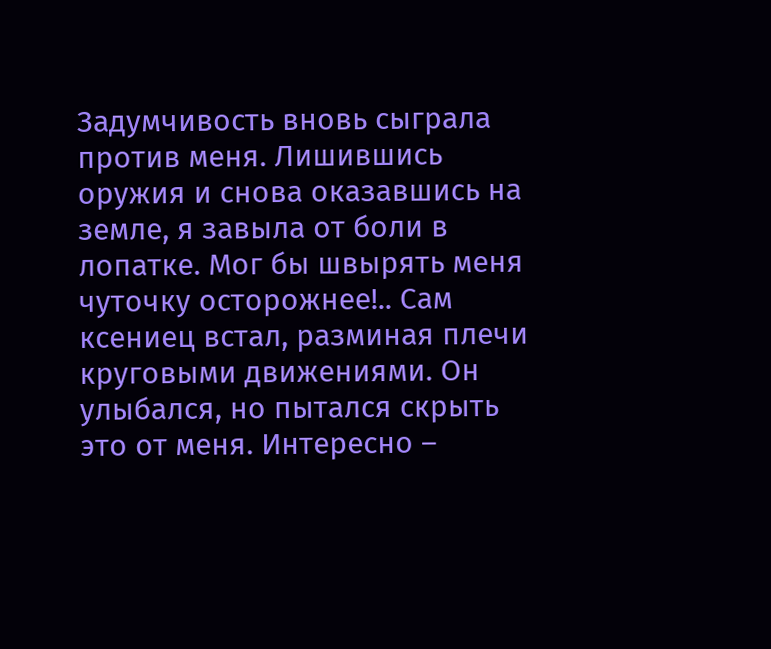Задумчивость вновь сыграла против меня. Лишившись оружия и снова оказавшись на земле, я завыла от боли в лопатке. Мог бы швырять меня чуточку осторожнее!.. Сам ксениец встал, разминая плечи круговыми движениями. Он улыбался, но пытался скрыть это от меня. Интересно –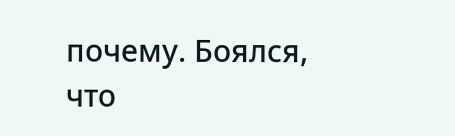почему. Боялся, что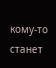кому-то станет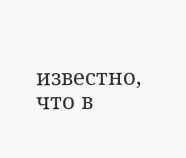известно, что в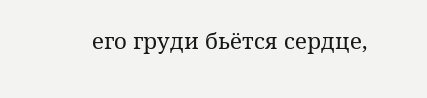его груди бьётся сердце,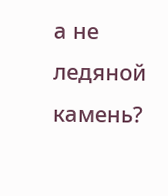а не ледяной камень?